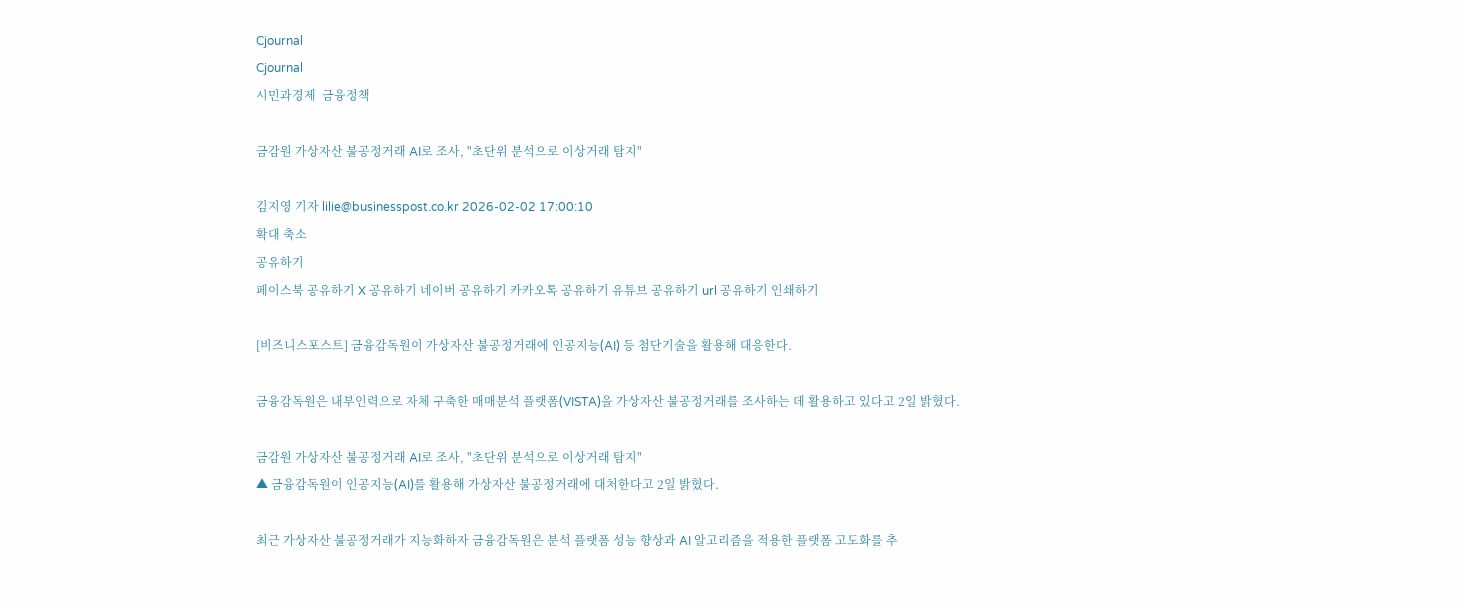Cjournal
Cjournal
시민과경제  금융정책

금감원 가상자산 불공정거래 AI로 조사, "초단위 분석으로 이상거래 탐지"

김지영 기자 lilie@businesspost.co.kr 2026-02-02 17:00:10
확대 축소
공유하기
페이스북 공유하기 X 공유하기 네이버 공유하기 카카오톡 공유하기 유튜브 공유하기 url 공유하기 인쇄하기

[비즈니스포스트] 금융감독원이 가상자산 불공정거래에 인공지능(AI) 등 첨단기술을 활용해 대응한다.

금융감독원은 내부인력으로 자체 구축한 매매분석 플랫폼(VISTA)을 가상자산 불공정거래를 조사하는 데 활용하고 있다고 2일 밝혔다.

금감원 가상자산 불공정거래 AI로 조사, "초단위 분석으로 이상거래 탐지"
▲ 금융감독원이 인공지능(AI)를 활용해 가상자산 불공정거래에 대처한다고 2일 밝혔다.

최근 가상자산 불공정거래가 지능화하자 금융감독원은 분석 플랫폼 성능 향상과 AI 알고리즘을 적용한 플랫폼 고도화를 추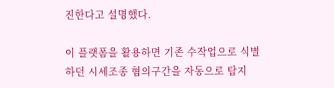진한다고 설명했다.

이 플랫폼을 활용하면 기존 수작업으로 식별하던 시세조종 혐의구간을 자동으로 탐지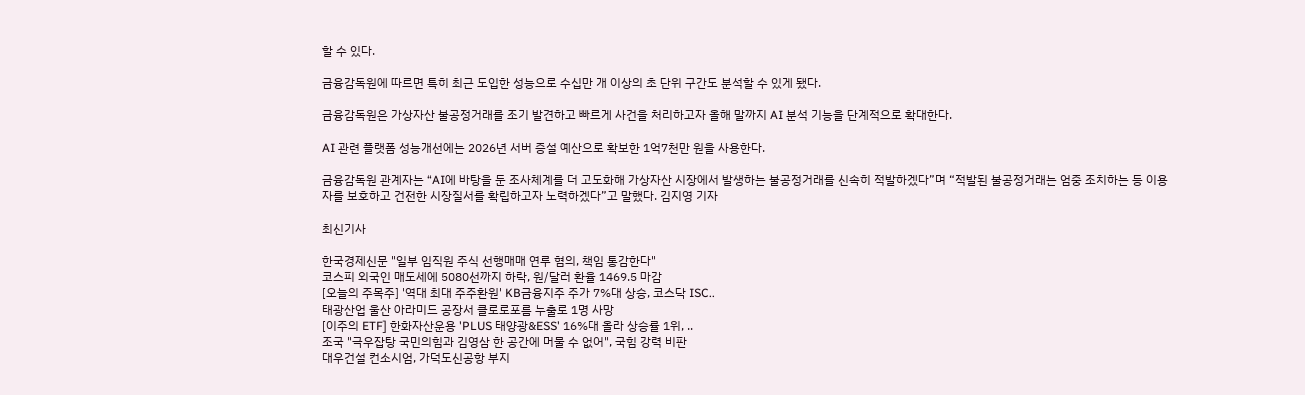할 수 있다.

금융감독원에 따르면 특히 최근 도입한 성능으로 수십만 개 이상의 초 단위 구간도 분석할 수 있게 됐다.

금융감독원은 가상자산 불공정거래를 조기 발견하고 빠르게 사건을 처리하고자 올해 말까지 AI 분석 기능을 단계적으로 확대한다.

AI 관련 플랫폼 성능개선에는 2026년 서버 증설 예산으로 확보한 1억7천만 원을 사용한다.

금융감독원 관계자는 “AI에 바탕을 둔 조사체계를 더 고도화해 가상자산 시장에서 발생하는 불공정거래를 신속히 적발하겠다”며 “적발된 불공정거래는 엄중 조치하는 등 이용자를 보호하고 건전한 시장질서를 확립하고자 노력하겠다”고 말했다. 김지영 기자

최신기사

한국경제신문 "일부 임직원 주식 선행매매 연루 혐의, 책임 통감한다"
코스피 외국인 매도세에 5080선까지 하락, 원/달러 환율 1469.5 마감
[오늘의 주목주] '역대 최대 주주환원' KB금융지주 주가 7%대 상승, 코스닥 ISC..
태광산업 울산 아라미드 공장서 클로로포름 누출로 1명 사망
[이주의 ETF] 한화자산운용 'PLUS 태양광&ESS' 16%대 올라 상승률 1위, ..
조국 "극우잡탕 국민의힘과 김영삼 한 공간에 머물 수 없어", 국힘 강력 비판
대우건설 컨소시엄, 가덕도신공항 부지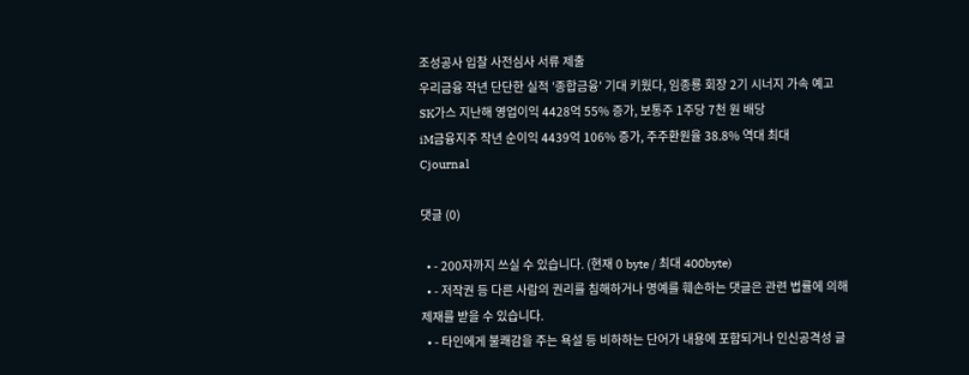조성공사 입찰 사전심사 서류 제출
우리금융 작년 단단한 실적 '종합금융' 기대 키웠다, 임종룡 회장 2기 시너지 가속 예고
SK가스 지난해 영업이익 4428억 55% 증가, 보통주 1주당 7천 원 배당
iM금융지주 작년 순이익 4439억 106% 증가, 주주환원율 38.8% 역대 최대
Cjournal

댓글 (0)

  • - 200자까지 쓰실 수 있습니다. (현재 0 byte / 최대 400byte)
  • - 저작권 등 다른 사람의 권리를 침해하거나 명예를 훼손하는 댓글은 관련 법률에 의해 제재를 받을 수 있습니다.
  • - 타인에게 불쾌감을 주는 욕설 등 비하하는 단어가 내용에 포함되거나 인신공격성 글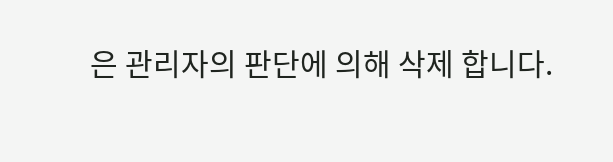은 관리자의 판단에 의해 삭제 합니다.